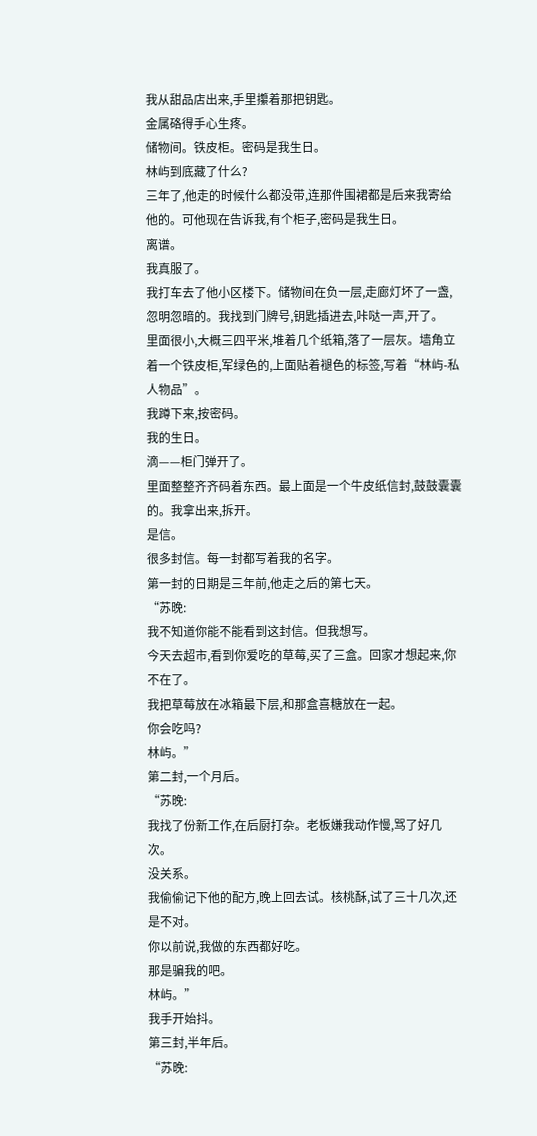我从甜品店出来,手里攥着那把钥匙。
金属硌得手心生疼。
储物间。铁皮柜。密码是我生日。
林屿到底藏了什么?
三年了,他走的时候什么都没带,连那件围裙都是后来我寄给他的。可他现在告诉我,有个柜子,密码是我生日。
离谱。
我真服了。
我打车去了他小区楼下。储物间在负一层,走廊灯坏了一盏,忽明忽暗的。我找到门牌号,钥匙插进去,咔哒一声,开了。
里面很小,大概三四平米,堆着几个纸箱,落了一层灰。墙角立着一个铁皮柜,军绿色的,上面贴着褪色的标签,写着“林屿-私人物品”。
我蹲下来,按密码。
我的生日。
滴——柜门弹开了。
里面整整齐齐码着东西。最上面是一个牛皮纸信封,鼓鼓囊囊的。我拿出来,拆开。
是信。
很多封信。每一封都写着我的名字。
第一封的日期是三年前,他走之后的第七天。
“苏晚:
我不知道你能不能看到这封信。但我想写。
今天去超市,看到你爱吃的草莓,买了三盒。回家才想起来,你不在了。
我把草莓放在冰箱最下层,和那盒喜糖放在一起。
你会吃吗?
林屿。”
第二封,一个月后。
“苏晚:
我找了份新工作,在后厨打杂。老板嫌我动作慢,骂了好几次。
没关系。
我偷偷记下他的配方,晚上回去试。核桃酥,试了三十几次,还是不对。
你以前说,我做的东西都好吃。
那是骗我的吧。
林屿。”
我手开始抖。
第三封,半年后。
“苏晚: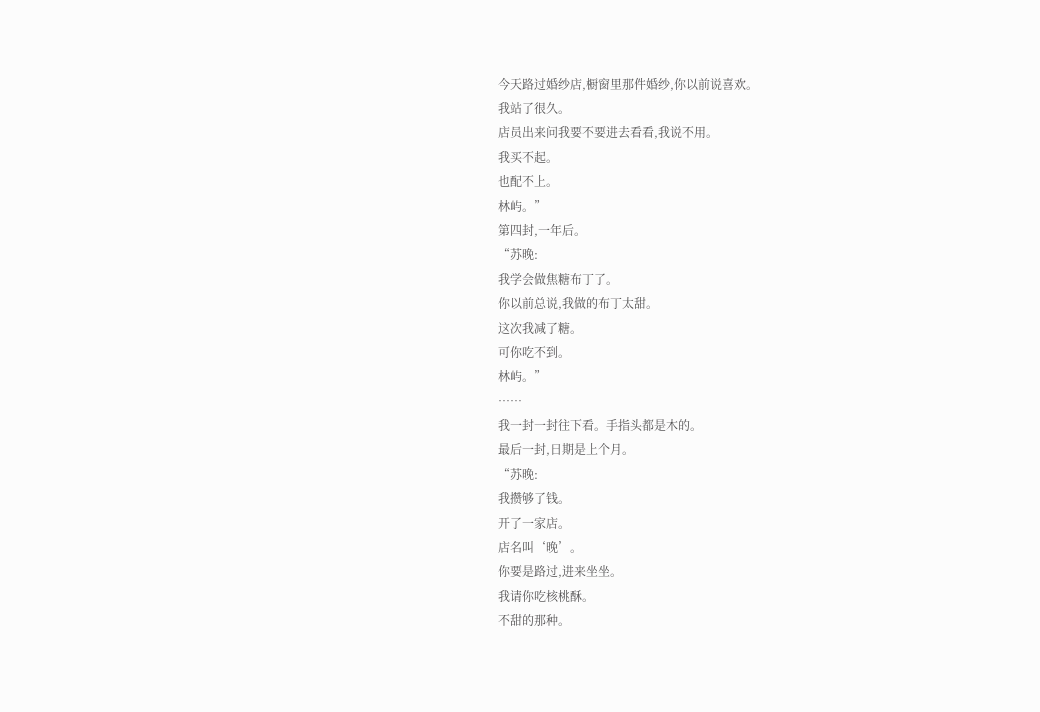今天路过婚纱店,橱窗里那件婚纱,你以前说喜欢。
我站了很久。
店员出来问我要不要进去看看,我说不用。
我买不起。
也配不上。
林屿。”
第四封,一年后。
“苏晚:
我学会做焦糖布丁了。
你以前总说,我做的布丁太甜。
这次我减了糖。
可你吃不到。
林屿。”
……
我一封一封往下看。手指头都是木的。
最后一封,日期是上个月。
“苏晚:
我攒够了钱。
开了一家店。
店名叫‘晚’。
你要是路过,进来坐坐。
我请你吃核桃酥。
不甜的那种。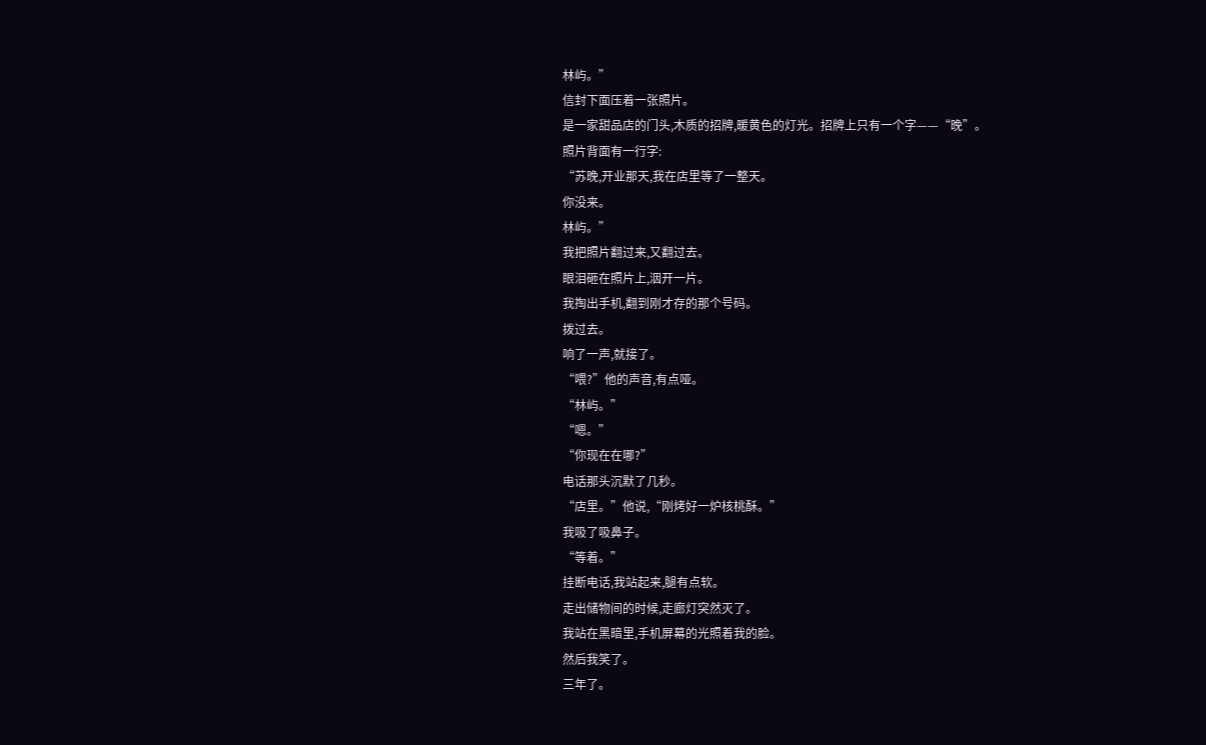林屿。”
信封下面压着一张照片。
是一家甜品店的门头,木质的招牌,暖黄色的灯光。招牌上只有一个字——“晚”。
照片背面有一行字:
“苏晚,开业那天,我在店里等了一整天。
你没来。
林屿。”
我把照片翻过来,又翻过去。
眼泪砸在照片上,洇开一片。
我掏出手机,翻到刚才存的那个号码。
拨过去。
响了一声,就接了。
“喂?”他的声音,有点哑。
“林屿。”
“嗯。”
“你现在在哪?”
电话那头沉默了几秒。
“店里。”他说,“刚烤好一炉核桃酥。”
我吸了吸鼻子。
“等着。”
挂断电话,我站起来,腿有点软。
走出储物间的时候,走廊灯突然灭了。
我站在黑暗里,手机屏幕的光照着我的脸。
然后我笑了。
三年了。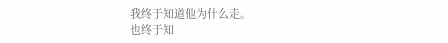我终于知道他为什么走。
也终于知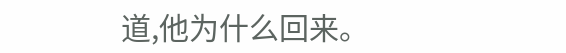道,他为什么回来。